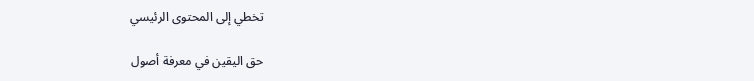تخطي إلى المحتوى الرئيسي

حق اليقين في معرفة أصول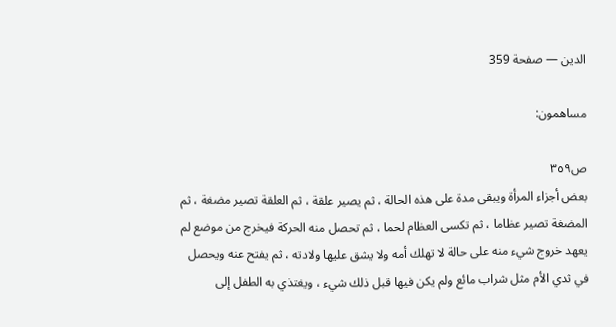الدين — صفحة 359

مساهمون:

ص٣٥٩
بعض أجزاء المرأة ويبقى مدة على هذه الحالة ، ثم يصير علقة ، ثم العلقة تصير مضغة ، ثم المضغة تصير عظاما ، ثم تكسى العظام لحما ، ثم تحصل منه الحركة فيخرج من موضع لم يعهد خروج شيء منه على حالة لا تهلك أمه ولا يشق عليها ولادته ، ثم يفتح عنه ويحصل في ثدي الأم مثل شراب مائع ولم يكن فيها قبل ذلك شيء ، ويغتذي به الطفل إلى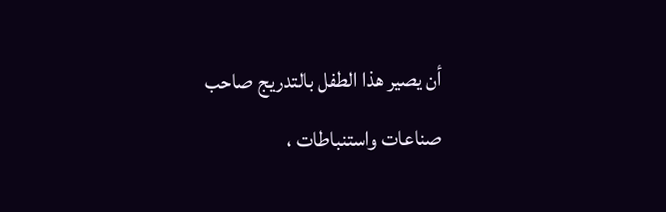أن يصير هذا الطفل بالتدريج صاحب صناعات واستنباطات ،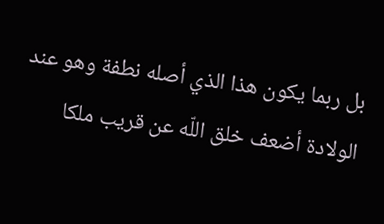بل ربما يكون هذا الذي أصله نطفة وهو عند الولادة أضعف خلق اللّه عن قريب ملكا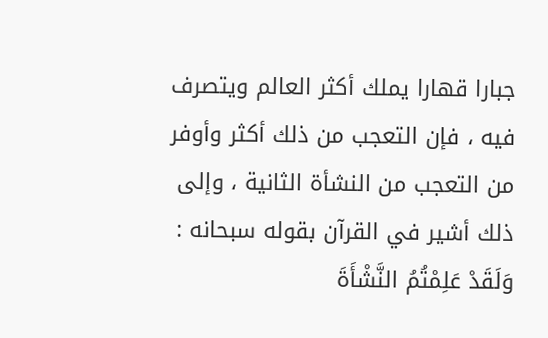جبارا قهارا يملك أكثر العالم ويتصرف فيه ، فإن التعجب من ذلك أكثر وأوفر من التعجب من النشأة الثانية ، وإلى ذلك أشير في القرآن بقوله سبحانه :
وَلَقَدْ عَلِمْتُمُ النَّشْأَةَ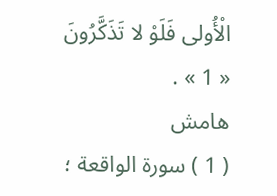الْأُولى فَلَوْ لا تَذَكَّرُونَ
« 1 » .
هامش
( 1 ) سورة الواقعة ؛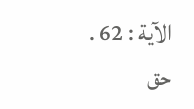الآية : 62 .
حق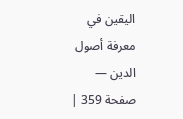اليقين في معرفة أصول الدين — صفحة 359 |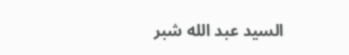السيد عبد الله شبر